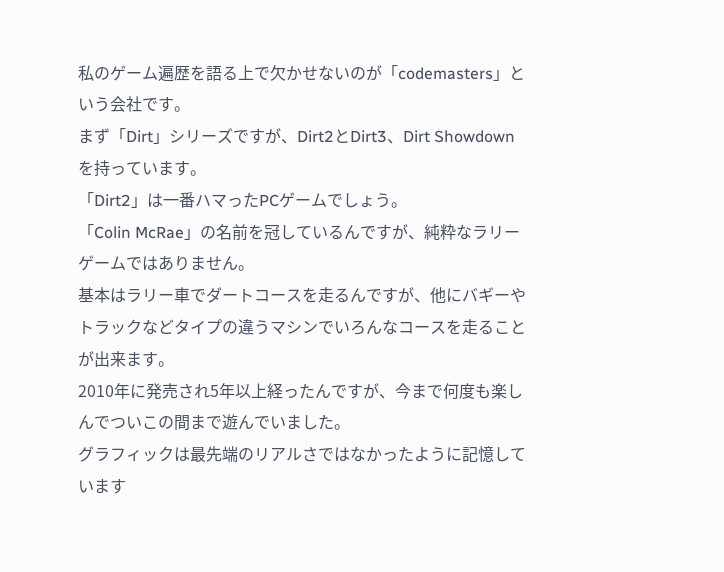私のゲーム遍歴を語る上で欠かせないのが「codemasters」という会社です。
まず「Dirt」シリーズですが、Dirt2とDirt3、Dirt Showdownを持っています。
「Dirt2」は一番ハマったPCゲームでしょう。
「Colin McRae」の名前を冠しているんですが、純粋なラリーゲームではありません。
基本はラリー車でダートコースを走るんですが、他にバギーやトラックなどタイプの違うマシンでいろんなコースを走ることが出来ます。
2010年に発売され5年以上経ったんですが、今まで何度も楽しんでついこの間まで遊んでいました。
グラフィックは最先端のリアルさではなかったように記憶しています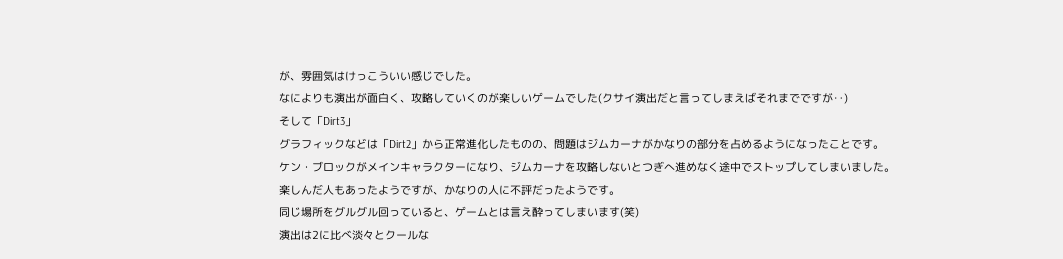が、雰囲気はけっこういい感じでした。
なによりも演出が面白く、攻略していくのが楽しいゲームでした(クサイ演出だと言ってしまえばそれまでですが‥)
そして「Dirt3」
グラフィックなどは「Dirt2」から正常進化したものの、問題はジムカーナがかなりの部分を占めるようになったことです。
ケン・ブロックがメインキャラクターになり、ジムカーナを攻略しないとつぎへ進めなく途中でストップしてしまいました。
楽しんだ人もあったようですが、かなりの人に不評だったようです。
同じ場所をグルグル回っていると、ゲームとは言え酔ってしまいます(笑)
演出は2に比べ淡々とクールな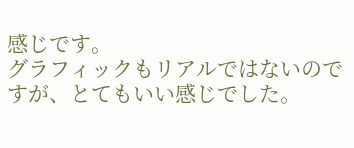感じです。
グラフィックもリアルではないのですが、とてもいい感じでした。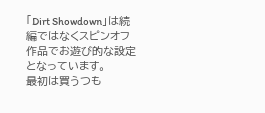「Dirt Showdown」は続編ではなくスピンオフ作品でお遊び的な設定となっています。
最初は買うつも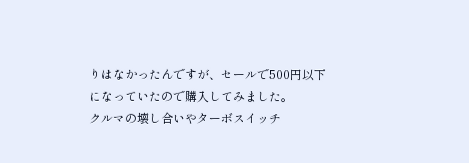りはなかったんですが、セールで500円以下になっていたので購入してみました。
クルマの壊し合いやターボスイッチ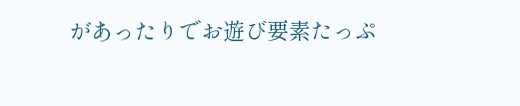があったりでお遊び要素たっぷ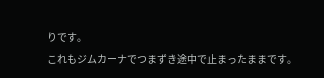りです。
これもジムカーナでつまずき途中で止まったままです。